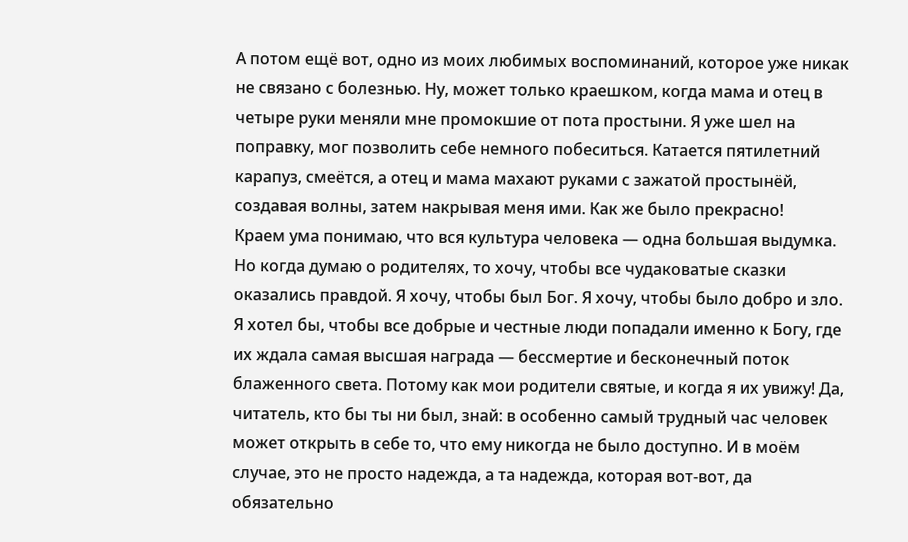А потом ещё вот, одно из моих любимых воспоминаний, которое уже никак не связано с болезнью. Ну, может только краешком, когда мама и отец в четыре руки меняли мне промокшие от пота простыни. Я уже шел на поправку, мог позволить себе немного побеситься. Катается пятилетний карапуз, смеётся, а отец и мама махают руками с зажатой простынёй, создавая волны, затем накрывая меня ими. Как же было прекрасно!
Краем ума понимаю, что вся культура человека — одна большая выдумка. Но когда думаю о родителях, то хочу, чтобы все чудаковатые сказки оказались правдой. Я хочу, чтобы был Бог. Я хочу, чтобы было добро и зло. Я хотел бы, чтобы все добрые и честные люди попадали именно к Богу, где их ждала самая высшая награда — бессмертие и бесконечный поток блаженного света. Потому как мои родители святые, и когда я их увижу! Да, читатель, кто бы ты ни был, знай: в особенно самый трудный час человек может открыть в себе то, что ему никогда не было доступно. И в моём случае, это не просто надежда, а та надежда, которая вот-вот, да обязательно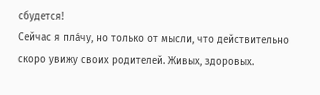сбудется!
Сейчас я пла́чу, но только от мысли, что действительно скоро увижу своих родителей. Живых, здоровых.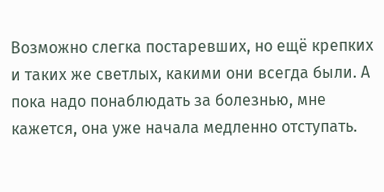Возможно слегка постаревших, но ещё крепких и таких же светлых, какими они всегда были. А пока надо понаблюдать за болезнью, мне кажется, она уже начала медленно отступать.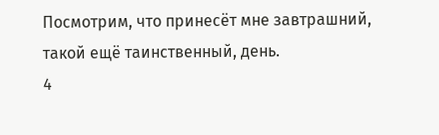Посмотрим, что принесёт мне завтрашний, такой ещё таинственный, день.
4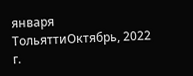января
ТольяттиОктябрь, 2022 г.